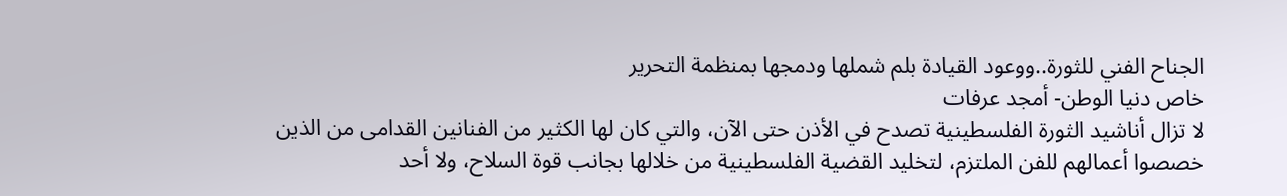الجناح الفني للثورة..ووعود القيادة بلم شملها ودمجها بمنظمة التحرير
خاص دنيا الوطن- أمجد عرفات
لا تزال أناشيد الثورة الفلسطينية تصدح في الأذن حتى الآن، والتي كان لها الكثير من الفنانين القدامى من الذين خصصوا أعمالهم للفن الملتزم، لتخليد القضية الفلسطينية من خلالها بجانب قوة السلاح، ولا أحد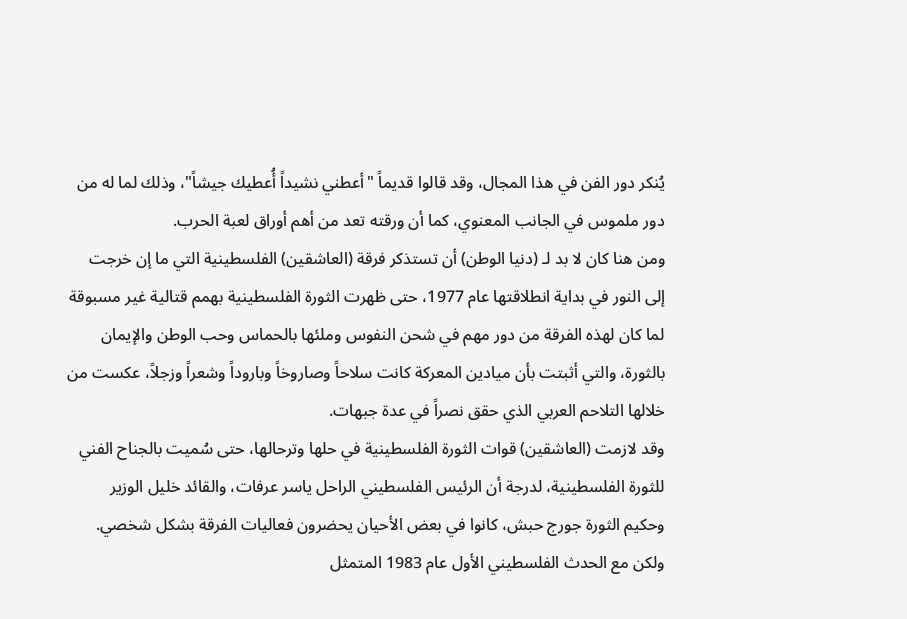يُنكر دور الفن في هذا المجال، وقد قالوا قديماً "أعطني نشيداً أُعطيك جيشاً"، وذلك لما له من دور ملموس في الجانب المعنوي، كما أن ورقته تعد من أهم أوراق لعبة الحرب.
ومن هنا كان لا بد لـ (دنيا الوطن) أن تستذكر فرقة (العاشقين) الفلسطينية التي ما إن خرجت إلى النور في بداية انطلاقتها عام 1977، حتى ظهرت الثورة الفلسطينية بهمم قتالية غير مسبوقة لما كان لهذه الفرقة من دور مهم في شحن النفوس وملئها بالحماس وحب الوطن والإيمان بالثورة، والتي أثبتت بأن ميادين المعركة كانت سلاحاً وصاروخاً وباروداً وشعراً وزجلاً، عكست من خلالها التلاحم العربي الذي حقق نصراً في عدة جبهات.
وقد لازمت (العاشقين) قوات الثورة الفلسطينية في حلها وترحالها، حتى سُميت بالجناح الفني للثورة الفلسطينية، لدرجة أن الرئيس الفلسطيني الراحل ياسر عرفات، والقائد خليل الوزير وحكيم الثورة جورج حبش، كانوا في بعض الأحيان يحضرون فعاليات الفرقة بشكل شخصي.
ولكن مع الحدث الفلسطيني الأول عام 1983 المتمثل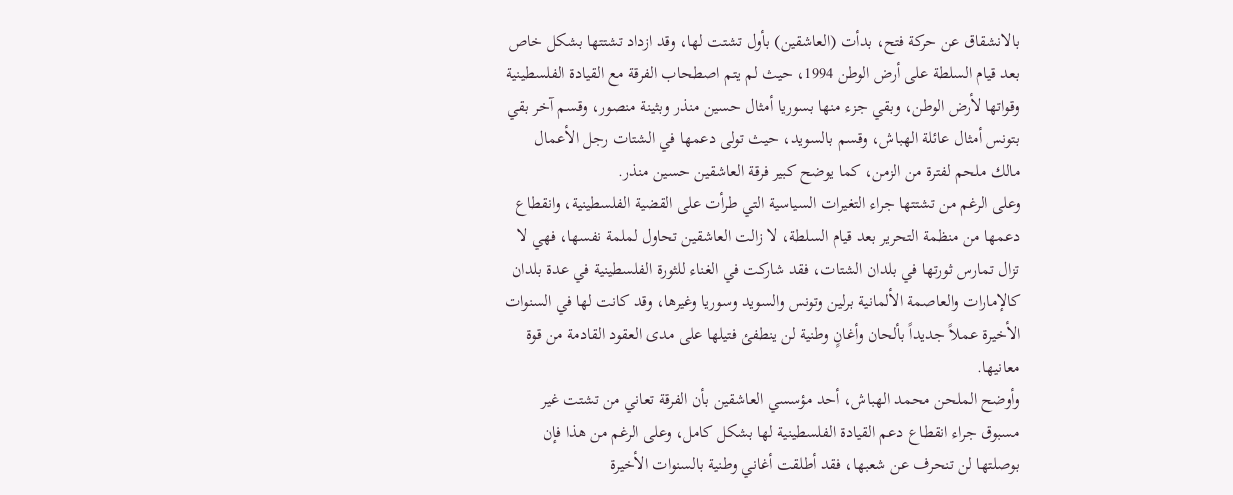بالانشقاق عن حركة فتح، بدأت (العاشقين) بأول تشتت لها، وقد ازداد تشتتها بشكل خاص بعد قيام السلطة على أرض الوطن 1994، حيث لم يتم اصطحاب الفرقة مع القيادة الفلسطينية وقواتها لأرض الوطن، وبقي جزء منها بسوريا أمثال حسين منذر وبثينة منصور، وقسم آخر بقي بتونس أمثال عائلة الهباش، وقسم بالسويد، حيث تولى دعمها في الشتات رجل الأعمال مالك ملحم لفترة من الزمن، كما يوضح كبير فرقة العاشقين حسين منذر.
وعلى الرغم من تشتتها جراء التغيرات السياسية التي طرأت على القضية الفلسطينية، وانقطاع دعمها من منظمة التحرير بعد قيام السلطة، لا زالت العاشقين تحاول لملمة نفسها، فهي لا تزال تمارس ثورتها في بلدان الشتات، فقد شاركت في الغناء للثورة الفلسطينية في عدة بلدان كالإمارات والعاصمة الألمانية برلين وتونس والسويد وسوريا وغيرها، وقد كانت لها في السنوات الأخيرة عملاً جديداً بألحان وأغانٍ وطنية لن ينطفئ فتيلها على مدى العقود القادمة من قوة معانيها.
وأوضح الملحن محمد الهباش، أحد مؤسسي العاشقين بأن الفرقة تعاني من تشتت غير مسبوق جراء انقطاع دعم القيادة الفلسطينية لها بشكل كامل، وعلى الرغم من هذا فإن بوصلتها لن تنحرف عن شعبها، فقد أطلقت أغاني وطنية بالسنوات الأخيرة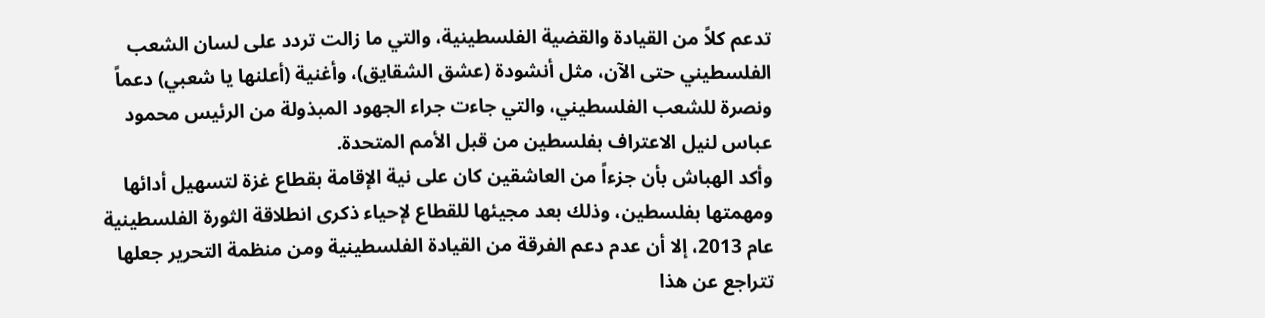تدعم كلاً من القيادة والقضية الفلسطينية، والتي ما زالت تردد على لسان الشعب الفلسطيني حتى الآن، مثل أنشودة (عشق الشقايق)، وأغنية (أعلنها يا شعبي) دعماً ونصرة للشعب الفلسطيني، والتي جاءت جراء الجهود المبذولة من الرئيس محمود عباس لنيل الاعتراف بفلسطين من قبل الأمم المتحدة.
وأكد الهباش بأن جزءاً من العاشقين كان على نية الإقامة بقطاع غزة لتسهيل أدائها ومهمتها بفلسطين، وذلك بعد مجيئها للقطاع لإحياء ذكرى انطلاقة الثورة الفلسطينية عام 2013، إلا أن عدم دعم الفرقة من القيادة الفلسطينية ومن منظمة التحرير جعلها تتراجع عن هذا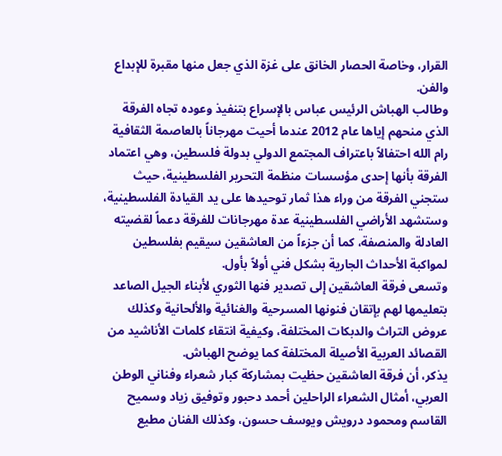القرار، وخاصة الحصار الخانق على غزة الذي جعل منها مقبرة للإبداع والفن.
وطالب الهباش الرئيس عباس بالإسراع بتنفيذ وعوده تجاه الفرقة الذي منحهم إياها عام 2012 عندما أحيت مهرجاناً بالعاصمة الثقافية رام الله احتفالاً باعتراف المجتمع الدولي بدولة فلسطين، وهي اعتماد الفرقة بأنها إحدى مؤسسات منظمة التحرير الفلسطينية، حيث ستجني الفرقة من وراء هذا ثمار توحيدها على يد القيادة الفلسطينية، وستشهد الأراضي الفلسطينية عدة مهرجانات للفرقة دعماً لقضيته العادلة والمنصفة، كما أن جزءاً من العاشقين سيقيم بفلسطين لمواكبة الأحداث الجارية بشكل فني أولاً بأول.
وتسعى فرقة العاشقين إلى تصدير فنها الثوري لأبناء الجيل الصاعد بتعليمها لهم بإتقان فنونها المسرحية والغنائية والألحانية وكذلك عروض التراث والدبكات المختلفة، وكيفية انتقاء كلمات الأناشيد من القصائد العربية الأصيلة المختلفة كما يوضح الهباش.
يذكر، أن فرقة العاشقين حظيت بمشاركة كبار شعراء وفناني الوطن العربي، أمثال الشعراء الراحلين أحمد دحبور وتوفيق زياد وسميح القاسم ومحمود درويش ويوسف حسون، وكذلك الفنان مطيع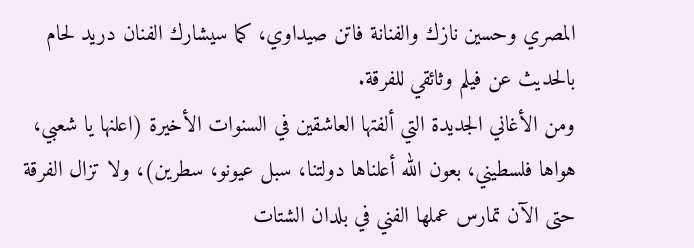المصري وحسين نازك والفنانة فاتن صيداوي، كما سيشارك الفنان دريد لحام بالحديث عن فيلم وثائقي للفرقة.
ومن الأغاني الجديدة التي ألفتها العاشقين في السنوات الأخيرة (اعلنها يا شعبي، هواها فلسطيني، بعون الله أعلناها دولتنا، سبل عيونو، سطرين)، ولا تزال الفرقة حتى الآن تمارس عملها الفني في بلدان الشتات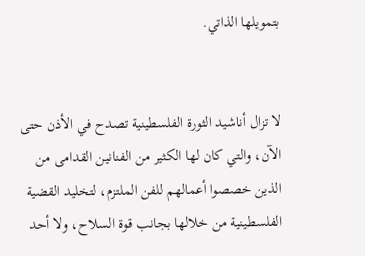بتمويلها الذاتي.


لا تزال أناشيد الثورة الفلسطينية تصدح في الأذن حتى الآن، والتي كان لها الكثير من الفنانين القدامى من الذين خصصوا أعمالهم للفن الملتزم، لتخليد القضية الفلسطينية من خلالها بجانب قوة السلاح، ولا أحد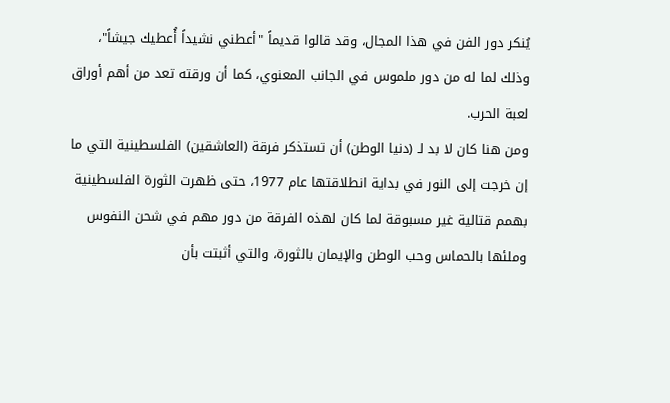يُنكر دور الفن في هذا المجال، وقد قالوا قديماً "أعطني نشيداً أُعطيك جيشاً"، وذلك لما له من دور ملموس في الجانب المعنوي، كما أن ورقته تعد من أهم أوراق لعبة الحرب.
ومن هنا كان لا بد لـ (دنيا الوطن) أن تستذكر فرقة (العاشقين) الفلسطينية التي ما إن خرجت إلى النور في بداية انطلاقتها عام 1977، حتى ظهرت الثورة الفلسطينية بهمم قتالية غير مسبوقة لما كان لهذه الفرقة من دور مهم في شحن النفوس وملئها بالحماس وحب الوطن والإيمان بالثورة، والتي أثبتت بأن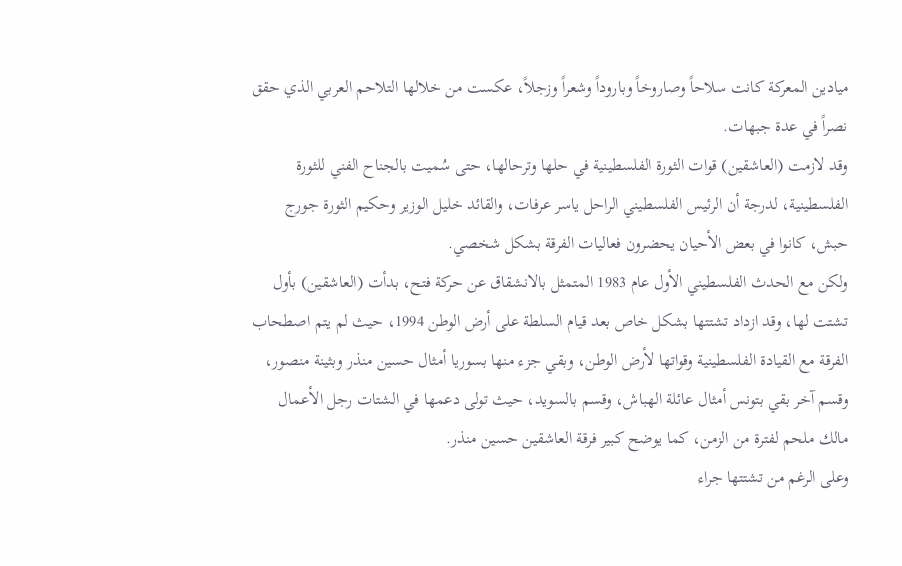ميادين المعركة كانت سلاحاً وصاروخاً وباروداً وشعراً وزجلاً، عكست من خلالها التلاحم العربي الذي حقق نصراً في عدة جبهات.
وقد لازمت (العاشقين) قوات الثورة الفلسطينية في حلها وترحالها، حتى سُميت بالجناح الفني للثورة الفلسطينية، لدرجة أن الرئيس الفلسطيني الراحل ياسر عرفات، والقائد خليل الوزير وحكيم الثورة جورج حبش، كانوا في بعض الأحيان يحضرون فعاليات الفرقة بشكل شخصي.
ولكن مع الحدث الفلسطيني الأول عام 1983 المتمثل بالانشقاق عن حركة فتح، بدأت (العاشقين) بأول تشتت لها، وقد ازداد تشتتها بشكل خاص بعد قيام السلطة على أرض الوطن 1994، حيث لم يتم اصطحاب الفرقة مع القيادة الفلسطينية وقواتها لأرض الوطن، وبقي جزء منها بسوريا أمثال حسين منذر وبثينة منصور، وقسم آخر بقي بتونس أمثال عائلة الهباش، وقسم بالسويد، حيث تولى دعمها في الشتات رجل الأعمال مالك ملحم لفترة من الزمن، كما يوضح كبير فرقة العاشقين حسين منذر.
وعلى الرغم من تشتتها جراء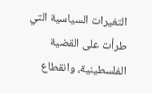التغيرات السياسية التي طرأت على القضية الفلسطينية، وانقطاع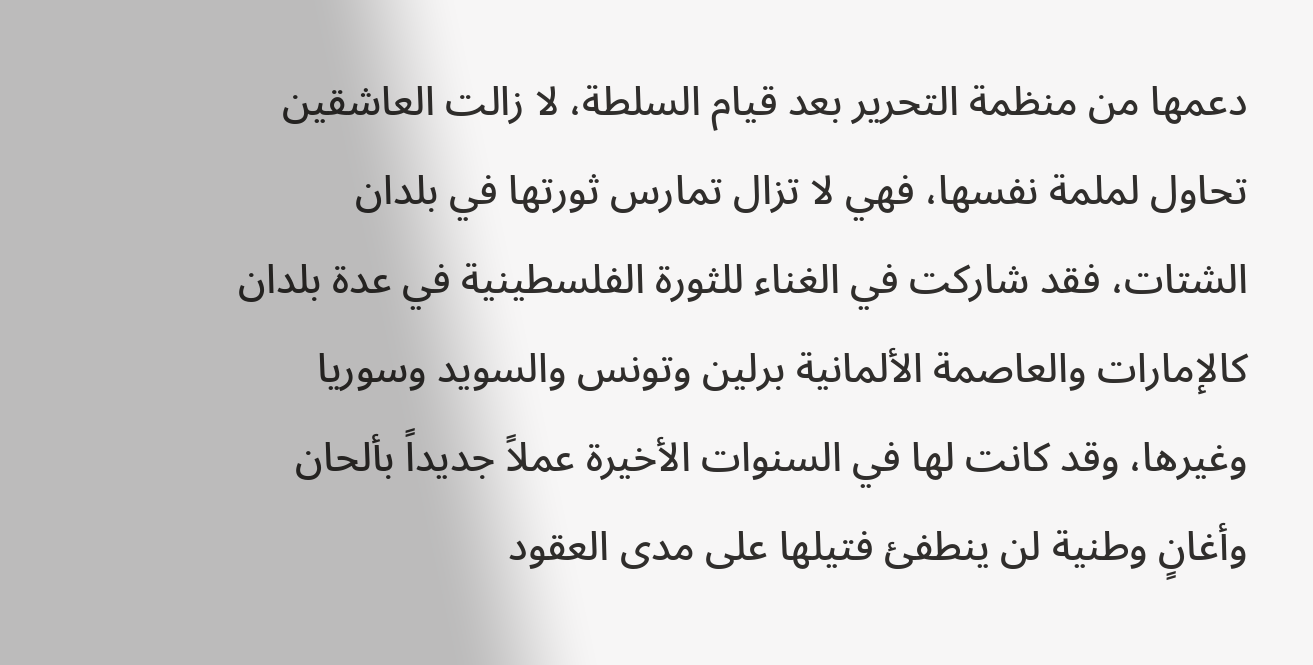دعمها من منظمة التحرير بعد قيام السلطة، لا زالت العاشقين تحاول لملمة نفسها، فهي لا تزال تمارس ثورتها في بلدان الشتات، فقد شاركت في الغناء للثورة الفلسطينية في عدة بلدان كالإمارات والعاصمة الألمانية برلين وتونس والسويد وسوريا وغيرها، وقد كانت لها في السنوات الأخيرة عملاً جديداً بألحان وأغانٍ وطنية لن ينطفئ فتيلها على مدى العقود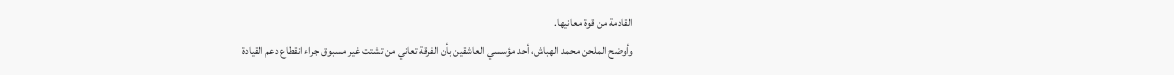القادمة من قوة معانيها.
وأوضح الملحن محمد الهباش، أحد مؤسسي العاشقين بأن الفرقة تعاني من تشتت غير مسبوق جراء انقطاع دعم القيادة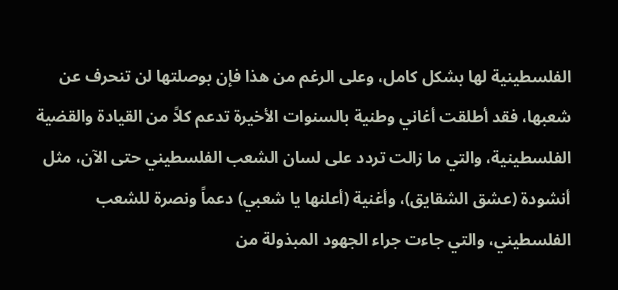الفلسطينية لها بشكل كامل، وعلى الرغم من هذا فإن بوصلتها لن تنحرف عن شعبها، فقد أطلقت أغاني وطنية بالسنوات الأخيرة تدعم كلاً من القيادة والقضية الفلسطينية، والتي ما زالت تردد على لسان الشعب الفلسطيني حتى الآن، مثل أنشودة (عشق الشقايق)، وأغنية (أعلنها يا شعبي) دعماً ونصرة للشعب الفلسطيني، والتي جاءت جراء الجهود المبذولة من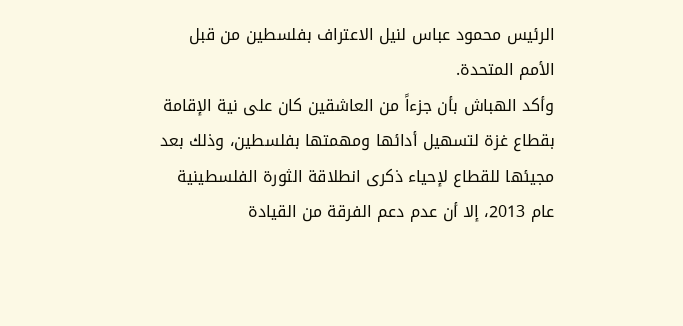الرئيس محمود عباس لنيل الاعتراف بفلسطين من قبل الأمم المتحدة.
وأكد الهباش بأن جزءاً من العاشقين كان على نية الإقامة بقطاع غزة لتسهيل أدائها ومهمتها بفلسطين، وذلك بعد مجيئها للقطاع لإحياء ذكرى انطلاقة الثورة الفلسطينية عام 2013، إلا أن عدم دعم الفرقة من القيادة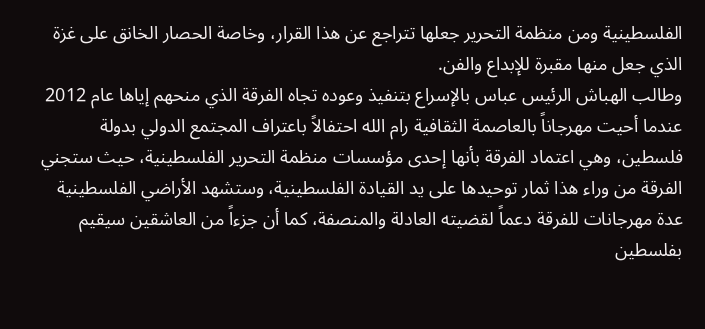الفلسطينية ومن منظمة التحرير جعلها تتراجع عن هذا القرار، وخاصة الحصار الخانق على غزة الذي جعل منها مقبرة للإبداع والفن.
وطالب الهباش الرئيس عباس بالإسراع بتنفيذ وعوده تجاه الفرقة الذي منحهم إياها عام 2012 عندما أحيت مهرجاناً بالعاصمة الثقافية رام الله احتفالاً باعتراف المجتمع الدولي بدولة فلسطين، وهي اعتماد الفرقة بأنها إحدى مؤسسات منظمة التحرير الفلسطينية، حيث ستجني الفرقة من وراء هذا ثمار توحيدها على يد القيادة الفلسطينية، وستشهد الأراضي الفلسطينية عدة مهرجانات للفرقة دعماً لقضيته العادلة والمنصفة، كما أن جزءاً من العاشقين سيقيم بفلسطين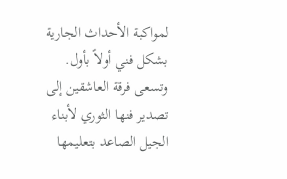لمواكبة الأحداث الجارية بشكل فني أولاً بأول.
وتسعى فرقة العاشقين إلى تصدير فنها الثوري لأبناء الجيل الصاعد بتعليمها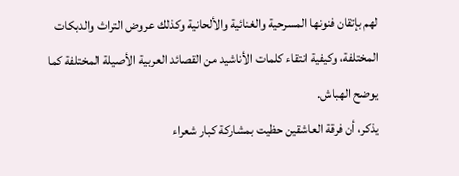لهم بإتقان فنونها المسرحية والغنائية والألحانية وكذلك عروض التراث والدبكات المختلفة، وكيفية انتقاء كلمات الأناشيد من القصائد العربية الأصيلة المختلفة كما يوضح الهباش.
يذكر، أن فرقة العاشقين حظيت بمشاركة كبار شعراء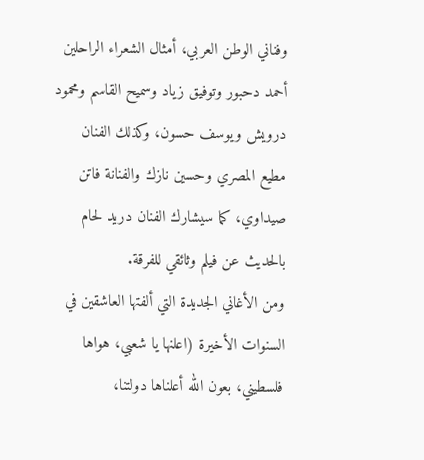وفناني الوطن العربي، أمثال الشعراء الراحلين أحمد دحبور وتوفيق زياد وسميح القاسم ومحمود درويش ويوسف حسون، وكذلك الفنان مطيع المصري وحسين نازك والفنانة فاتن صيداوي، كما سيشارك الفنان دريد لحام بالحديث عن فيلم وثائقي للفرقة.
ومن الأغاني الجديدة التي ألفتها العاشقين في السنوات الأخيرة (اعلنها يا شعبي، هواها فلسطيني، بعون الله أعلناها دولتنا،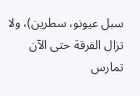سبل عيونو، سطرين)، ولا تزال الفرقة حتى الآن تمارس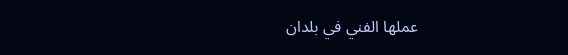عملها الفني في بلدان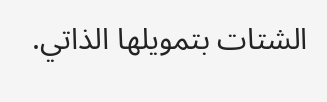الشتات بتمويلها الذاتي.